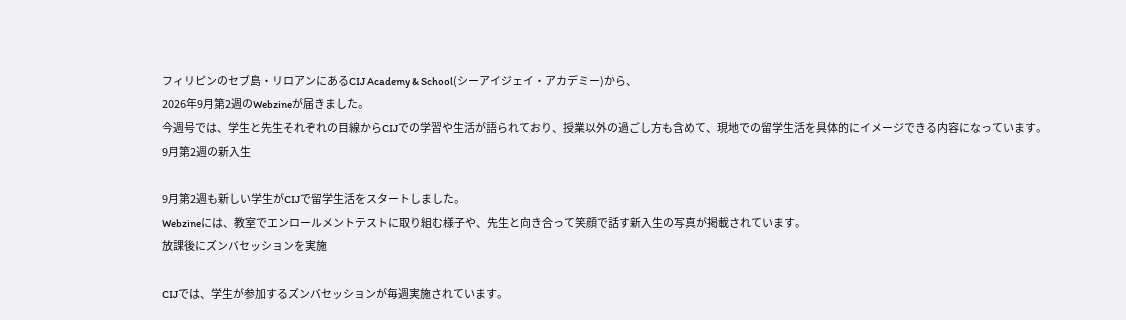フィリピンのセブ島・リロアンにあるCIJ Academy & School(シーアイジェイ・アカデミー)から、
2026年9月第2週のWebzineが届きました。
今週号では、学生と先生それぞれの目線からCIJでの学習や生活が語られており、授業以外の過ごし方も含めて、現地での留学生活を具体的にイメージできる内容になっています。
9月第2週の新入生

9月第2週も新しい学生がCIJで留学生活をスタートしました。
Webzineには、教室でエンロールメントテストに取り組む様子や、先生と向き合って笑顔で話す新入生の写真が掲載されています。
放課後にズンバセッションを実施

CIJでは、学生が参加するズンバセッションが毎週実施されています。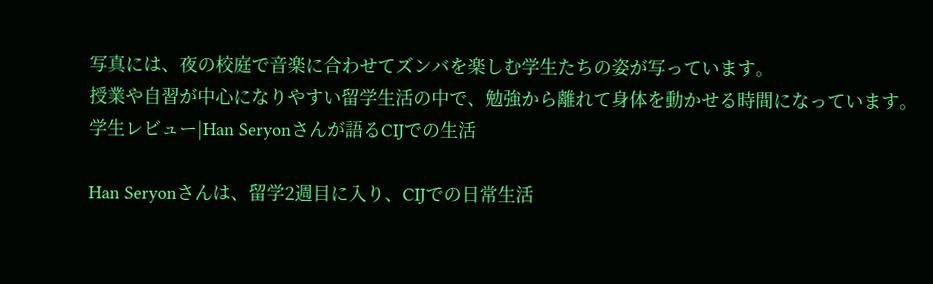写真には、夜の校庭で音楽に合わせてズンバを楽しむ学生たちの姿が写っています。
授業や自習が中心になりやすい留学生活の中で、勉強から離れて身体を動かせる時間になっています。
学生レビュー|Han Seryonさんが語るCIJでの生活

Han Seryonさんは、留学2週目に入り、CIJでの日常生活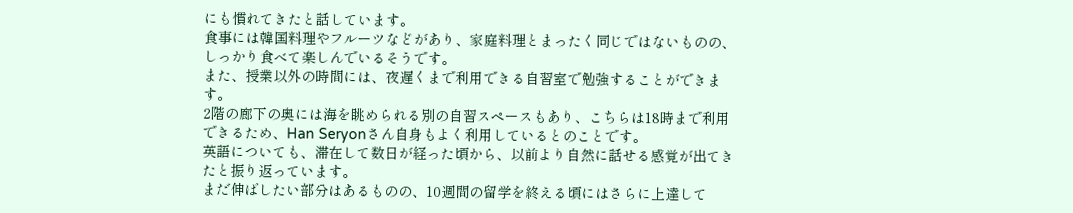にも慣れてきたと話しています。
食事には韓国料理やフルーツなどがあり、家庭料理とまったく同じではないものの、しっかり食べて楽しんでいるそうです。
また、授業以外の時間には、夜遅くまで利用できる自習室で勉強することができます。
2階の廊下の奥には海を眺められる別の自習スペースもあり、こちらは18時まで利用できるため、Han Seryonさん自身もよく利用しているとのことです。
英語についても、滞在して数日が経った頃から、以前より自然に話せる感覚が出てきたと振り返っています。
まだ伸ばしたい部分はあるものの、10週間の留学を終える頃にはさらに上達して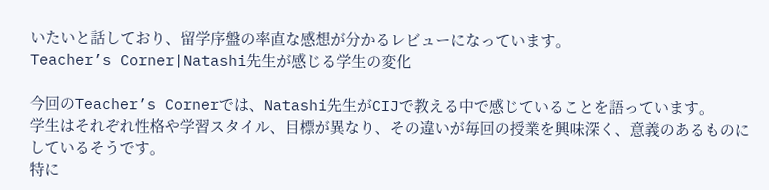いたいと話しており、留学序盤の率直な感想が分かるレビューになっています。
Teacher’s Corner|Natashi先生が感じる学生の変化

今回のTeacher’s Cornerでは、Natashi先生がCIJで教える中で感じていることを語っています。
学生はそれぞれ性格や学習スタイル、目標が異なり、その違いが毎回の授業を興味深く、意義のあるものにしているそうです。
特に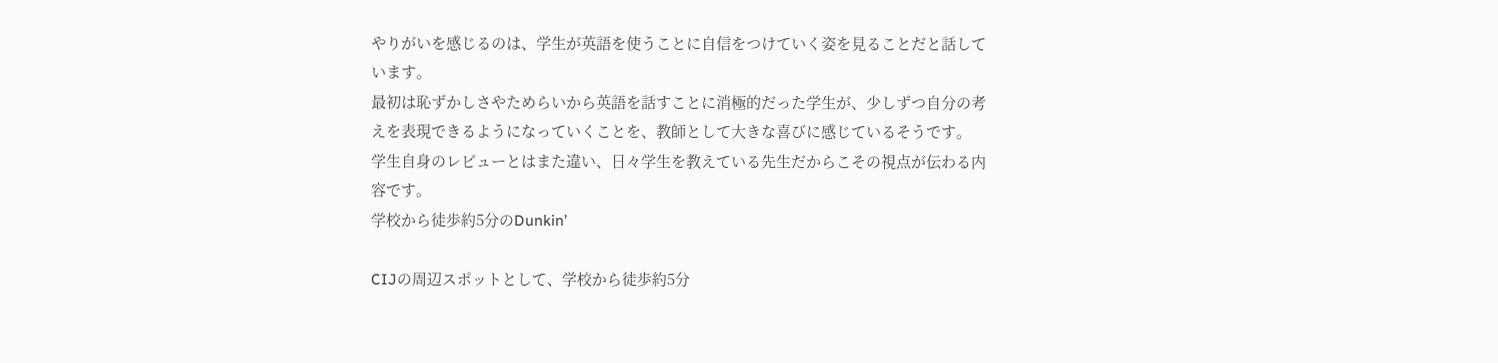やりがいを感じるのは、学生が英語を使うことに自信をつけていく姿を見ることだと話しています。
最初は恥ずかしさやためらいから英語を話すことに消極的だった学生が、少しずつ自分の考えを表現できるようになっていくことを、教師として大きな喜びに感じているそうです。
学生自身のレビューとはまた違い、日々学生を教えている先生だからこその視点が伝わる内容です。
学校から徒歩約5分のDunkin’

CIJの周辺スポットとして、学校から徒歩約5分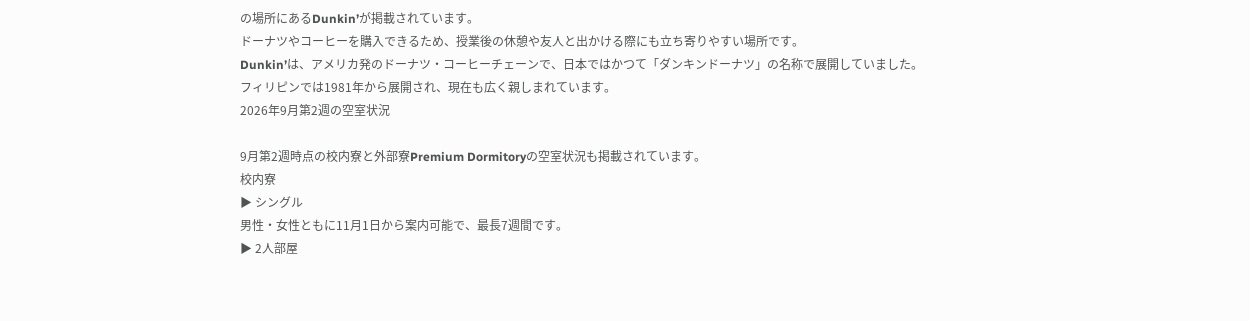の場所にあるDunkin’が掲載されています。
ドーナツやコーヒーを購入できるため、授業後の休憩や友人と出かける際にも立ち寄りやすい場所です。
Dunkin’は、アメリカ発のドーナツ・コーヒーチェーンで、日本ではかつて「ダンキンドーナツ」の名称で展開していました。
フィリピンでは1981年から展開され、現在も広く親しまれています。
2026年9月第2週の空室状況

9月第2週時点の校内寮と外部寮Premium Dormitoryの空室状況も掲載されています。
校内寮
▶ シングル
男性・女性ともに11月1日から案内可能で、最長7週間です。
▶ 2人部屋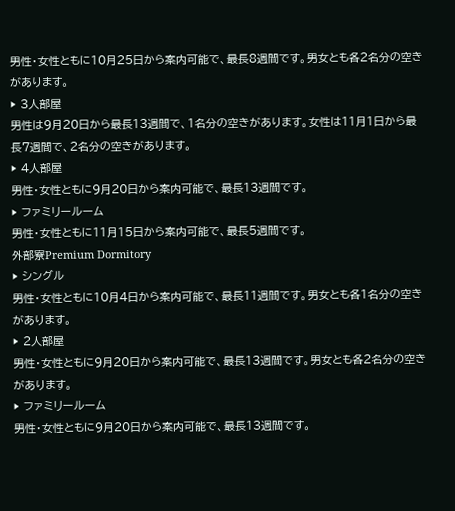男性・女性ともに10月25日から案内可能で、最長8週間です。男女とも各2名分の空きがあります。
▶ 3人部屋
男性は9月20日から最長13週間で、1名分の空きがあります。女性は11月1日から最長7週間で、2名分の空きがあります。
▶ 4人部屋
男性・女性ともに9月20日から案内可能で、最長13週間です。
▶ ファミリールーム
男性・女性ともに11月15日から案内可能で、最長5週間です。
外部寮Premium Dormitory
▶ シングル
男性・女性ともに10月4日から案内可能で、最長11週間です。男女とも各1名分の空きがあります。
▶ 2人部屋
男性・女性ともに9月20日から案内可能で、最長13週間です。男女とも各2名分の空きがあります。
▶ ファミリールーム
男性・女性ともに9月20日から案内可能で、最長13週間です。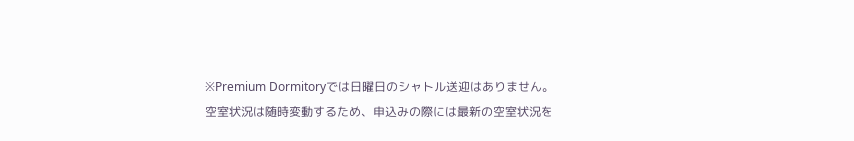※Premium Dormitoryでは日曜日のシャトル送迎はありません。
空室状況は随時変動するため、申込みの際には最新の空室状況を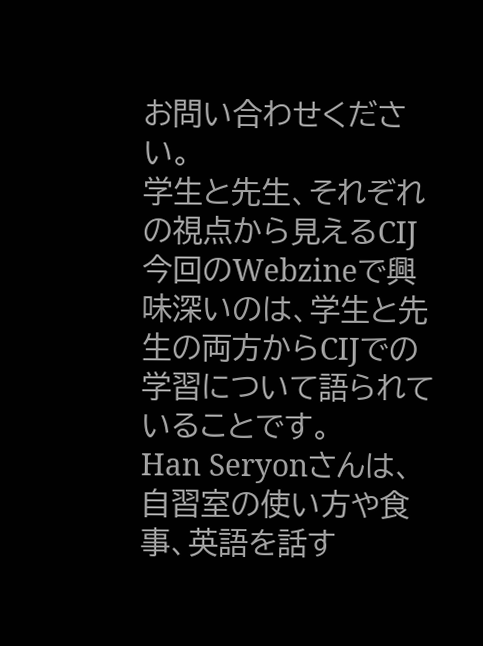お問い合わせください。
学生と先生、それぞれの視点から見えるCIJ
今回のWebzineで興味深いのは、学生と先生の両方からCIJでの学習について語られていることです。
Han Seryonさんは、自習室の使い方や食事、英語を話す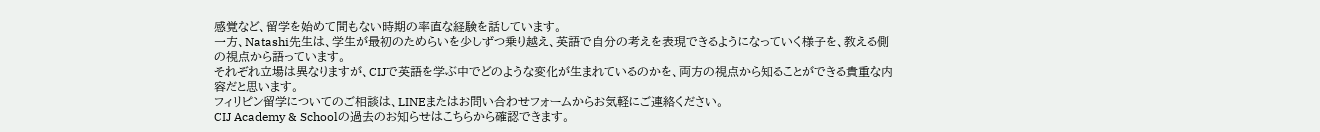感覚など、留学を始めて間もない時期の率直な経験を話しています。
一方、Natashi先生は、学生が最初のためらいを少しずつ乗り越え、英語で自分の考えを表現できるようになっていく様子を、教える側の視点から語っています。
それぞれ立場は異なりますが、CIJで英語を学ぶ中でどのような変化が生まれているのかを、両方の視点から知ることができる貴重な内容だと思います。
フィリピン留学についてのご相談は、LINEまたはお問い合わせフォームからお気軽にご連絡ください。
CIJ Academy & Schoolの過去のお知らせはこちらから確認できます。